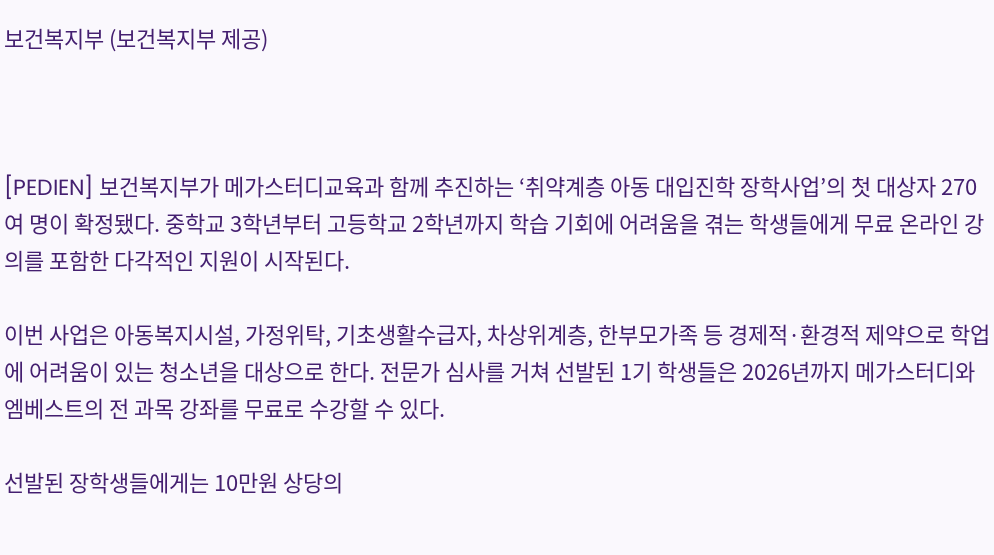보건복지부 (보건복지부 제공)



[PEDIEN] 보건복지부가 메가스터디교육과 함께 추진하는 ‘취약계층 아동 대입진학 장학사업’의 첫 대상자 270여 명이 확정됐다. 중학교 3학년부터 고등학교 2학년까지 학습 기회에 어려움을 겪는 학생들에게 무료 온라인 강의를 포함한 다각적인 지원이 시작된다.

이번 사업은 아동복지시설, 가정위탁, 기초생활수급자, 차상위계층, 한부모가족 등 경제적·환경적 제약으로 학업에 어려움이 있는 청소년을 대상으로 한다. 전문가 심사를 거쳐 선발된 1기 학생들은 2026년까지 메가스터디와 엠베스트의 전 과목 강좌를 무료로 수강할 수 있다.

선발된 장학생들에게는 10만원 상당의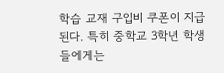학습 교재 구입비 쿠폰이 지급된다. 특히 중학교 3학년 학생들에게는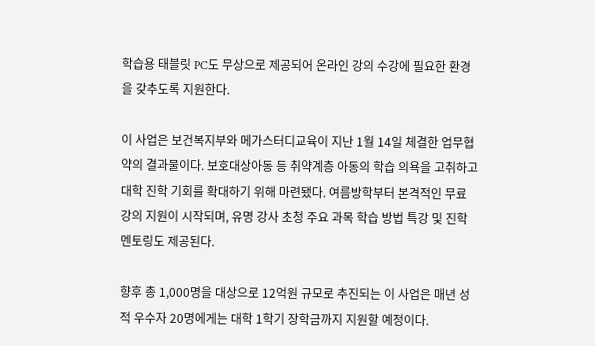학습용 태블릿 PC도 무상으로 제공되어 온라인 강의 수강에 필요한 환경을 갖추도록 지원한다.

이 사업은 보건복지부와 메가스터디교육이 지난 1월 14일 체결한 업무협약의 결과물이다. 보호대상아동 등 취약계층 아동의 학습 의욕을 고취하고 대학 진학 기회를 확대하기 위해 마련됐다. 여름방학부터 본격적인 무료 강의 지원이 시작되며, 유명 강사 초청 주요 과목 학습 방법 특강 및 진학 멘토링도 제공된다.

향후 총 1,000명을 대상으로 12억원 규모로 추진되는 이 사업은 매년 성적 우수자 20명에게는 대학 1학기 장학금까지 지원할 예정이다.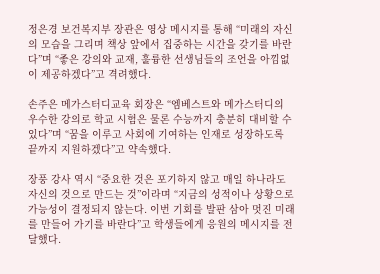정은경 보건복지부 장관은 영상 메시지를 통해 “미래의 자신의 모습을 그리며 책상 앞에서 집중하는 시간을 갖기를 바란다”며 “좋은 강의와 교재, 훌륭한 선생님들의 조언을 아낌없이 제공하겠다”고 격려했다.

손주은 메가스터디교육 회장은 “엠베스트와 메가스터디의 우수한 강의로 학교 시험은 물론 수능까지 충분히 대비할 수 있다”며 “꿈을 이루고 사회에 기여하는 인재로 성장하도록 끝까지 지원하겠다”고 약속했다.

장풍 강사 역시 “중요한 것은 포기하지 않고 매일 하나라도 자신의 것으로 만드는 것”이라며 “지금의 성적이나 상황으로 가능성이 결정되지 않는다. 이번 기회를 발판 삼아 멋진 미래를 만들어 가기를 바란다”고 학생들에게 응원의 메시지를 전달했다.